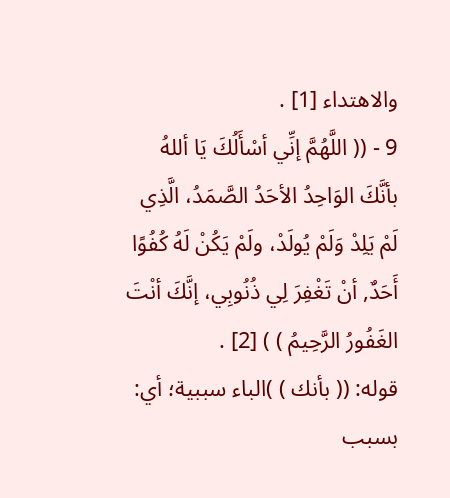والاهتداء [1] .
9 - (( اللَّهُمَّ إنِّي أسْأَلُكَ يَا أللهُ بأنَّكَ الوَاحِدُ الأحَدُ الصَّمَدُ، الَّذِي لَمْ يَلِدْ وَلَمْ يُولَدْ، ولَمْ يَكُنْ لَهُ كُفُوًا أَحَدٌ, أنْ تَغْفِرَ لِي ذُنُوبِي، إنَّكَ أنْتَ الغَفُورُ الرَّحِيمُ ) ) [2] .
قوله: (( بأنك ) )الباء سببية؛ أي: بسبب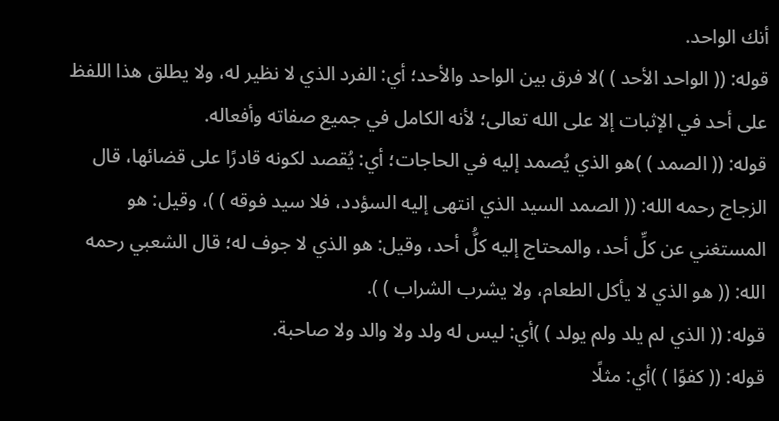أنك الواحد.
قوله: (( الواحد الأحد ) )لا فرق بين الواحد والأحد؛ أي: الفرد الذي لا نظير له، ولا يطلق هذا اللفظ على أحد في الإثبات إلا على الله تعالى؛ لأنه الكامل في جميع صفاته وأفعاله.
قوله: (( الصمد ) )هو الذي يُصمد إليه في الحاجات؛ أي: يُقصد لكونه قادرًا على قضائها، قال الزجاج رحمه الله: (( الصمد السيد الذي انتهى إليه السؤدد، فلا سيد فوقه ) )، وقيل: هو المستغني عن كلِّ أحد، والمحتاج إليه كلُّ أحد، وقيل: هو الذي لا جوف له؛ قال الشعبي رحمه الله: (( هو الذي لا يأكل الطعام، ولا يشرب الشراب ) ).
قوله: (( الذي لم يلد ولم يولد ) )أي: ليس له ولد ولا والد ولا صاحبة.
قوله: (( كفوًا ) )أي: مثلًا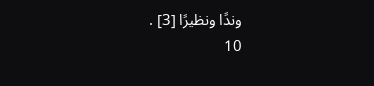وندًا ونظيرًا [3] .
10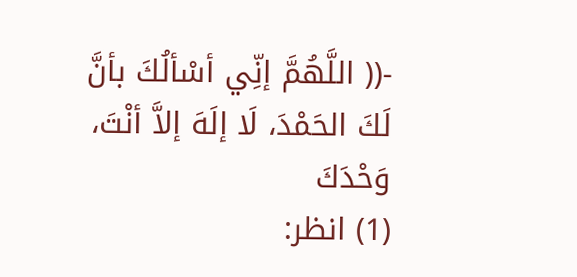-(( اللَّهُمَّ إنِّي أسْألُكَ بأنَّ لَكَ الحَمْدَ، لَا إلَهَ إلاَّ أنْتَ، وَحْدَكَ
(1) انظر: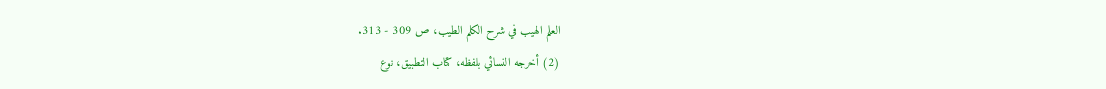العلم الهيب في شرح الكلم الطيب، ص 309 - 313.
(2) أخرجه النسائي بلفظه، كتاب التطبيق، نوع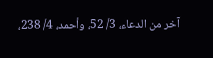آخر من الدعاء، 3/ 52، وأحمد، 4/ 238،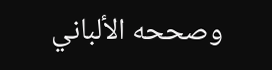وصححه الألباني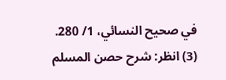في صحيح النسائي، 1/ 280.
(3) انظر: شرح حصن المسلم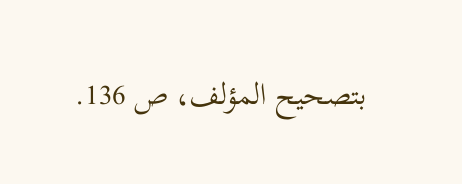بتصحيح المؤلف، ص 136.